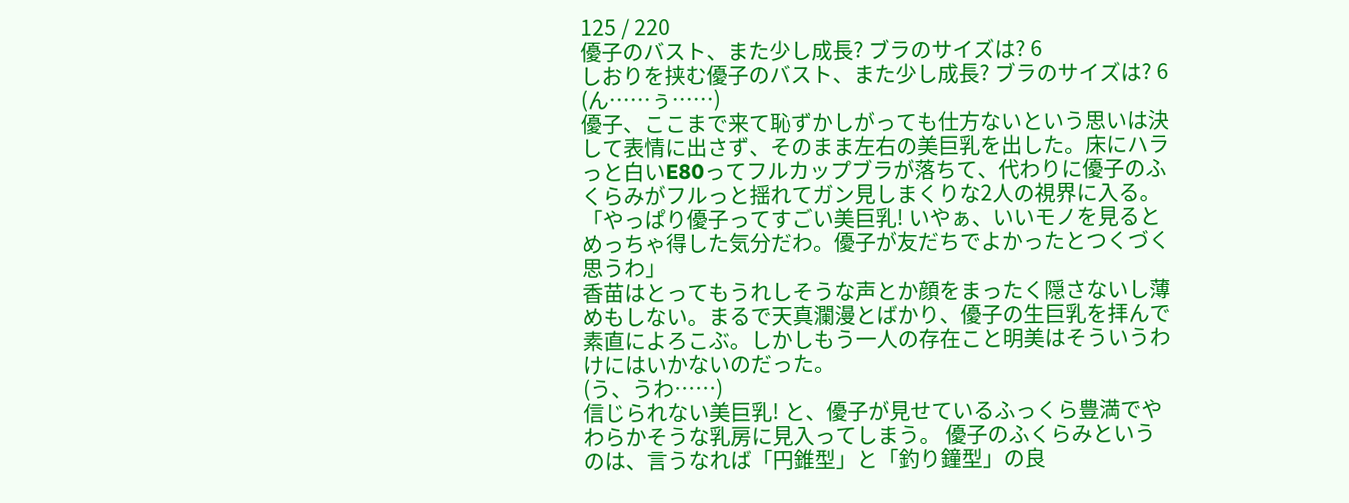125 / 220
優子のバスト、また少し成長? ブラのサイズは? 6
しおりを挟む優子のバスト、また少し成長? ブラのサイズは? 6
(ん……ぅ……)
優子、ここまで来て恥ずかしがっても仕方ないという思いは決して表情に出さず、そのまま左右の美巨乳を出した。床にハラっと白いE80ってフルカップブラが落ちて、代わりに優子のふくらみがフルっと揺れてガン見しまくりな2人の視界に入る。
「やっぱり優子ってすごい美巨乳! いやぁ、いいモノを見るとめっちゃ得した気分だわ。優子が友だちでよかったとつくづく思うわ」
香苗はとってもうれしそうな声とか顔をまったく隠さないし薄めもしない。まるで天真瀾漫とばかり、優子の生巨乳を拝んで素直によろこぶ。しかしもう一人の存在こと明美はそういうわけにはいかないのだった。
(う、うわ……)
信じられない美巨乳! と、優子が見せているふっくら豊満でやわらかそうな乳房に見入ってしまう。 優子のふくらみというのは、言うなれば「円錐型」と「釣り鐘型」の良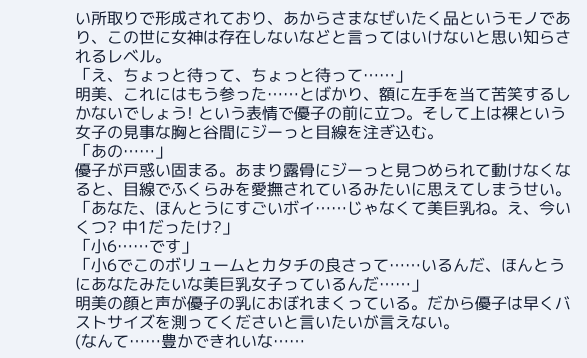い所取りで形成されており、あからさまなぜいたく品というモノであり、この世に女神は存在しないなどと言ってはいけないと思い知らされるレベル。
「え、ちょっと待って、ちょっと待って……」
明美、これにはもう参った……とばかり、額に左手を当て苦笑するしかないでしょう! という表情で優子の前に立つ。そして上は裸という女子の見事な胸と谷間にジーっと目線を注ぎ込む。
「あの……」
優子が戸惑い固まる。あまり露骨にジーっと見つめられて動けなくなると、目線でふくらみを愛撫されているみたいに思えてしまうせい。
「あなた、ほんとうにすごいボイ……じゃなくて美巨乳ね。え、今いくつ? 中1だったけ?」
「小6……です」
「小6でこのボリュームとカタチの良さって……いるんだ、ほんとうにあなたみたいな美巨乳女子っているんだ……」
明美の顔と声が優子の乳におぼれまくっている。だから優子は早くバストサイズを測ってくださいと言いたいが言えない。
(なんて……豊かできれいな……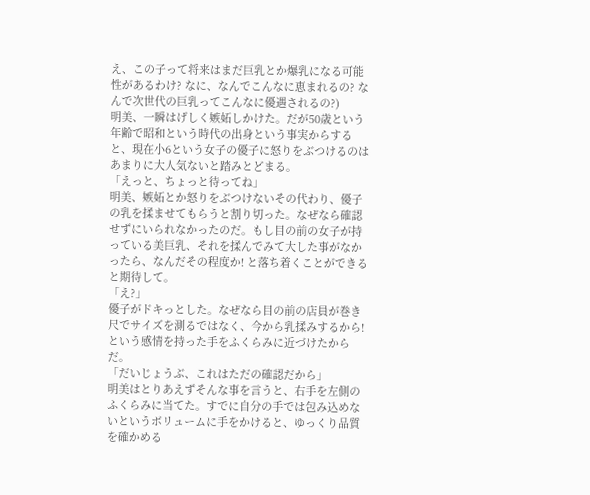え、この子って将来はまだ巨乳とか爆乳になる可能性があるわけ? なに、なんでこんなに恵まれるの? なんで次世代の巨乳ってこんなに優遇されるの?)
明美、一瞬はげしく嫉妬しかけた。だが50歳という年齢で昭和という時代の出身という事実からすると、現在小6という女子の優子に怒りをぶつけるのはあまりに大人気ないと踏みとどまる。
「えっと、ちょっと待ってね」
明美、嫉妬とか怒りをぶつけないその代わり、優子の乳を揉ませてもらうと割り切った。なぜなら確認せずにいられなかったのだ。もし目の前の女子が持っている美巨乳、それを揉んでみて大した事がなかったら、なんだその程度か! と落ち着くことができると期待して。
「え?」
優子がドキっとした。なぜなら目の前の店員が巻き尺でサイズを測るではなく、今から乳揉みするから! という感情を持った手をふくらみに近づけたからだ。
「だいじょうぶ、これはただの確認だから」
明美はとりあえずそんな事を言うと、右手を左側のふくらみに当てた。すでに自分の手では包み込めないというボリュームに手をかけると、ゆっくり品質を確かめる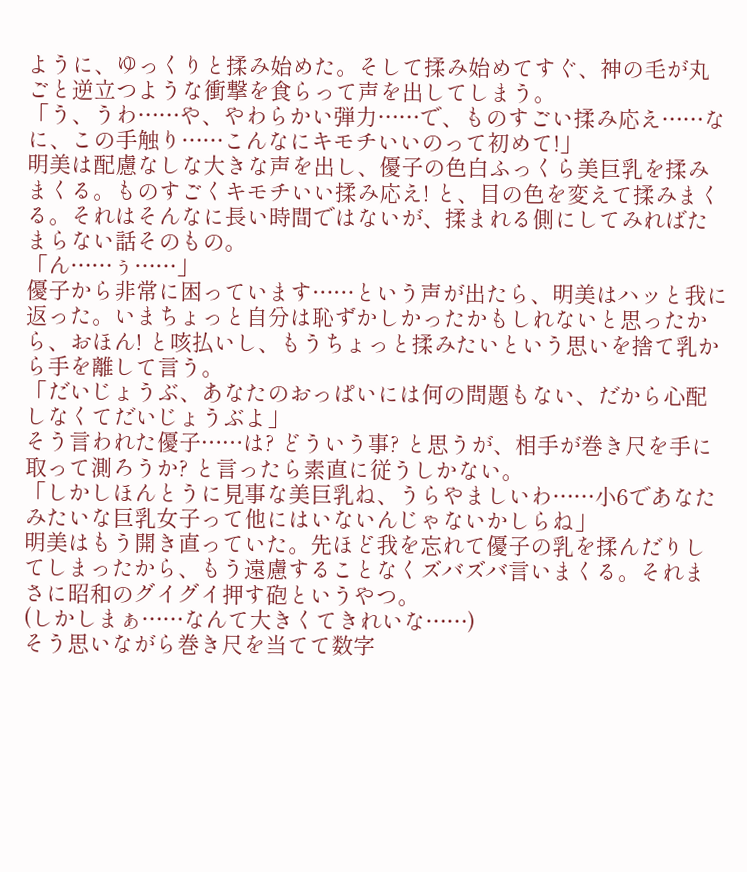ように、ゆっくりと揉み始めた。そして揉み始めてすぐ、神の毛が丸ごと逆立つような衝撃を食らって声を出してしまう。
「う、うわ……や、やわらかい弾力……で、ものすごい揉み応え……なに、この手触り……こんなにキモチいいのって初めて!」
明美は配慮なしな大きな声を出し、優子の色白ふっくら美巨乳を揉みまくる。ものすごくキモチいい揉み応え! と、目の色を変えて揉みまくる。それはそんなに長い時間ではないが、揉まれる側にしてみればたまらない話そのもの。
「ん……ぅ……」
優子から非常に困っています……という声が出たら、明美はハッと我に返った。いまちょっと自分は恥ずかしかったかもしれないと思ったから、おほん! と咳払いし、もうちょっと揉みたいという思いを捨て乳から手を離して言う。
「だいじょうぶ、あなたのおっぱいには何の問題もない、だから心配しなくてだいじょうぶよ」
そう言われた優子……は? どういう事? と思うが、相手が巻き尺を手に取って測ろうか? と言ったら素直に従うしかない。
「しかしほんとうに見事な美巨乳ね、うらやましいわ……小6であなたみたいな巨乳女子って他にはいないんじゃないかしらね」
明美はもう開き直っていた。先ほど我を忘れて優子の乳を揉んだりしてしまったから、もう遠慮することなくズバズバ言いまくる。それまさに昭和のグイグイ押す砲というやつ。
(しかしまぁ……なんて大きくてきれいな……)
そう思いながら巻き尺を当てて数字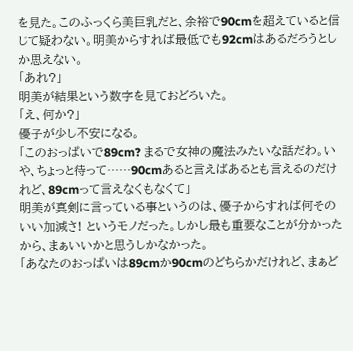を見た。このふっくら美巨乳だと、余裕で90cmを超えていると信じて疑わない。明美からすれば最低でも92cmはあるだろうとしか思えない。
「あれ?」
明美が結果という数字を見ておどろいた。
「え、何か?」
優子が少し不安になる。
「このおっぱいで89cm? まるで女神の魔法みたいな話だわ。いや、ちょっと待って……90cmあると言えばあるとも言えるのだけれど、89cmって言えなくもなくて」
明美が真剣に言っている事というのは、優子からすれば何そのいい加減さ! というモノだった。しかし最も重要なことが分かったから、まぁいいかと思うしかなかった。
「あなたのおっぱいは89cmか90cmのどちらかだけれど、まぁど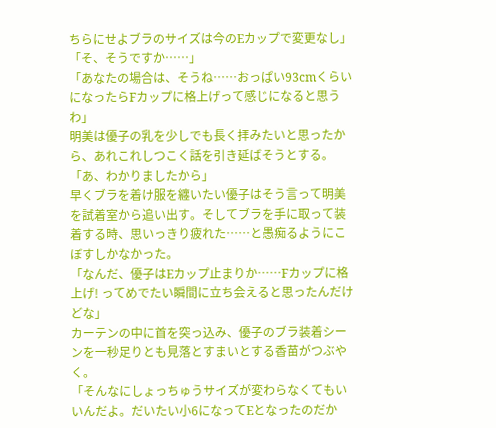ちらにせよブラのサイズは今のEカップで変更なし」
「そ、そうですか……」
「あなたの場合は、そうね……おっぱい93cmくらいになったらFカップに格上げって感じになると思うわ」
明美は優子の乳を少しでも長く拝みたいと思ったから、あれこれしつこく話を引き延ばそうとする。
「あ、わかりましたから」
早くブラを着け服を纏いたい優子はそう言って明美を試着室から追い出す。そしてブラを手に取って装着する時、思いっきり疲れた……と愚痴るようにこぼすしかなかった。
「なんだ、優子はEカップ止まりか……Fカップに格上げ! ってめでたい瞬間に立ち会えると思ったんだけどな」
カーテンの中に首を突っ込み、優子のブラ装着シーンを一秒足りとも見落とすまいとする香苗がつぶやく。
「そんなにしょっちゅうサイズが変わらなくてもいいんだよ。だいたい小6になってEとなったのだか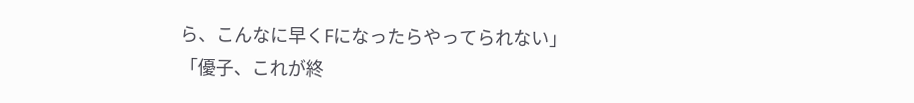ら、こんなに早くFになったらやってられない」
「優子、これが終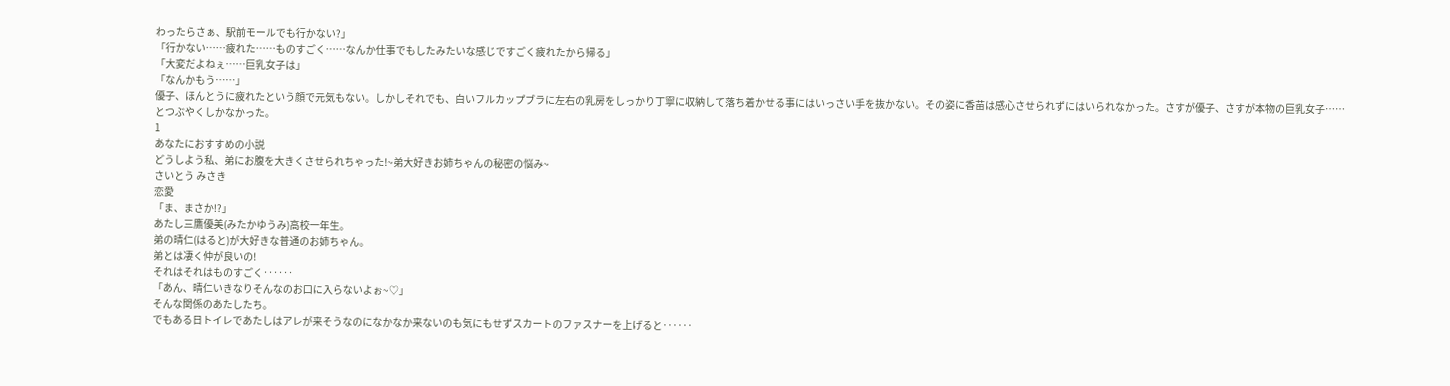わったらさぁ、駅前モールでも行かない?」
「行かない……疲れた……ものすごく……なんか仕事でもしたみたいな感じですごく疲れたから帰る」
「大変だよねぇ……巨乳女子は」
「なんかもう……」
優子、ほんとうに疲れたという顔で元気もない。しかしそれでも、白いフルカップブラに左右の乳房をしっかり丁寧に収納して落ち着かせる事にはいっさい手を抜かない。その姿に香苗は感心させられずにはいられなかった。さすが優子、さすが本物の巨乳女子……とつぶやくしかなかった。
1
あなたにおすすめの小説
どうしよう私、弟にお腹を大きくさせられちゃった!~弟大好きお姉ちゃんの秘密の悩み~
さいとう みさき
恋愛
「ま、まさか!?」
あたし三鷹優美(みたかゆうみ)高校一年生。
弟の晴仁(はると)が大好きな普通のお姉ちゃん。
弟とは凄く仲が良いの!
それはそれはものすごく‥‥‥
「あん、晴仁いきなりそんなのお口に入らないよぉ~♡」
そんな関係のあたしたち。
でもある日トイレであたしはアレが来そうなのになかなか来ないのも気にもせずスカートのファスナーを上げると‥‥‥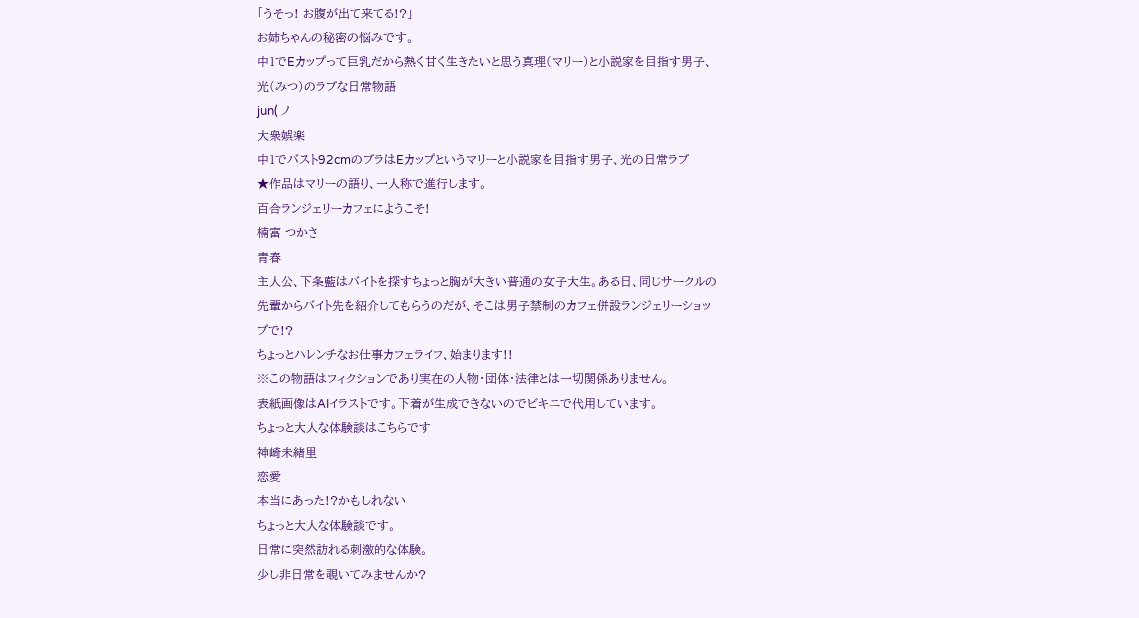「うそっ! お腹が出て来てる!?」
お姉ちゃんの秘密の悩みです。
中1でEカップって巨乳だから熱く甘く生きたいと思う真理(マリー)と小説家を目指す男子、光(みつ)のラブな日常物語
jun( ノ
大衆娯楽
中1でバスト92cmのブラはEカップというマリーと小説家を目指す男子、光の日常ラブ
★作品はマリーの語り、一人称で進行します。
百合ランジェリーカフェにようこそ!
楠富 つかさ
青春
主人公、下条藍はバイトを探すちょっと胸が大きい普通の女子大生。ある日、同じサークルの先輩からバイト先を紹介してもらうのだが、そこは男子禁制のカフェ併設ランジェリーショップで!?
ちょっとハレンチなお仕事カフェライフ、始まります!!
※この物語はフィクションであり実在の人物・団体・法律とは一切関係ありません。
表紙画像はAIイラストです。下着が生成できないのでビキニで代用しています。
ちょっと大人な体験談はこちらです
神崎未緒里
恋愛
本当にあった!?かもしれない
ちょっと大人な体験談です。
日常に突然訪れる刺激的な体験。
少し非日常を覗いてみませんか?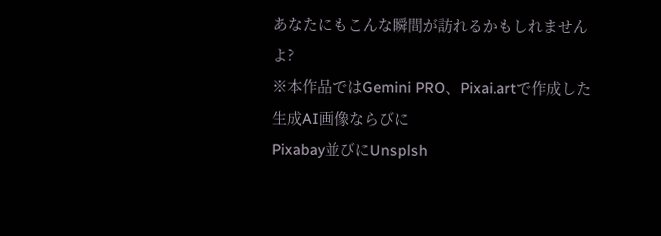あなたにもこんな瞬間が訪れるかもしれませんよ?
※本作品ではGemini PRO、Pixai.artで作成した生成AI画像ならびに
Pixabay並びにUnsplsh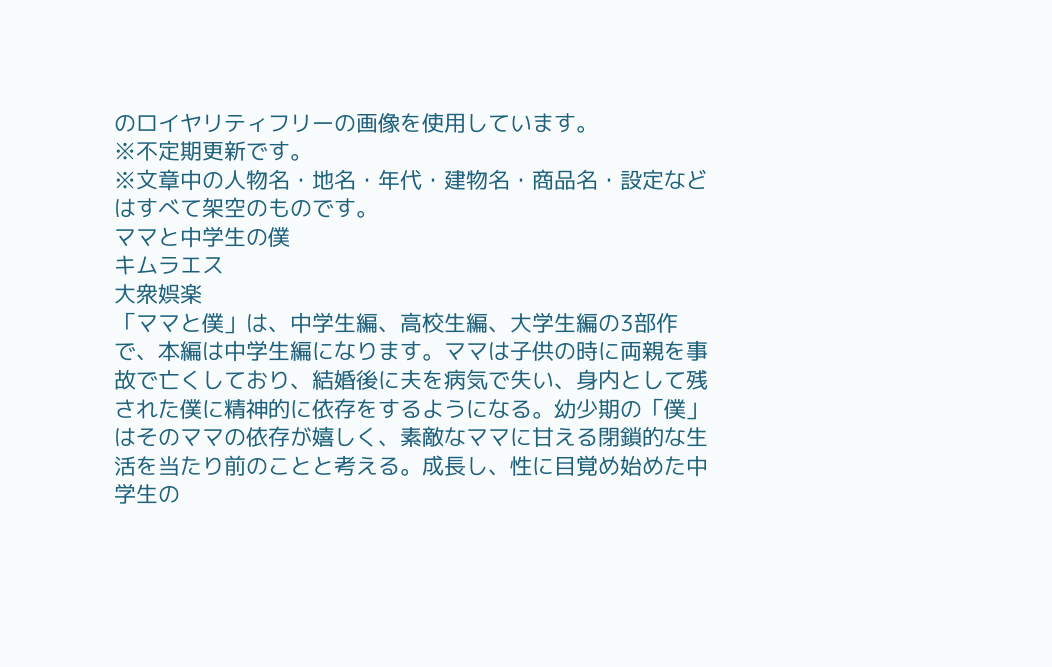のロイヤリティフリーの画像を使用しています。
※不定期更新です。
※文章中の人物名・地名・年代・建物名・商品名・設定などはすべて架空のものです。
ママと中学生の僕
キムラエス
大衆娯楽
「ママと僕」は、中学生編、高校生編、大学生編の3部作で、本編は中学生編になります。ママは子供の時に両親を事故で亡くしており、結婚後に夫を病気で失い、身内として残された僕に精神的に依存をするようになる。幼少期の「僕」はそのママの依存が嬉しく、素敵なママに甘える閉鎖的な生活を当たり前のことと考える。成長し、性に目覚め始めた中学生の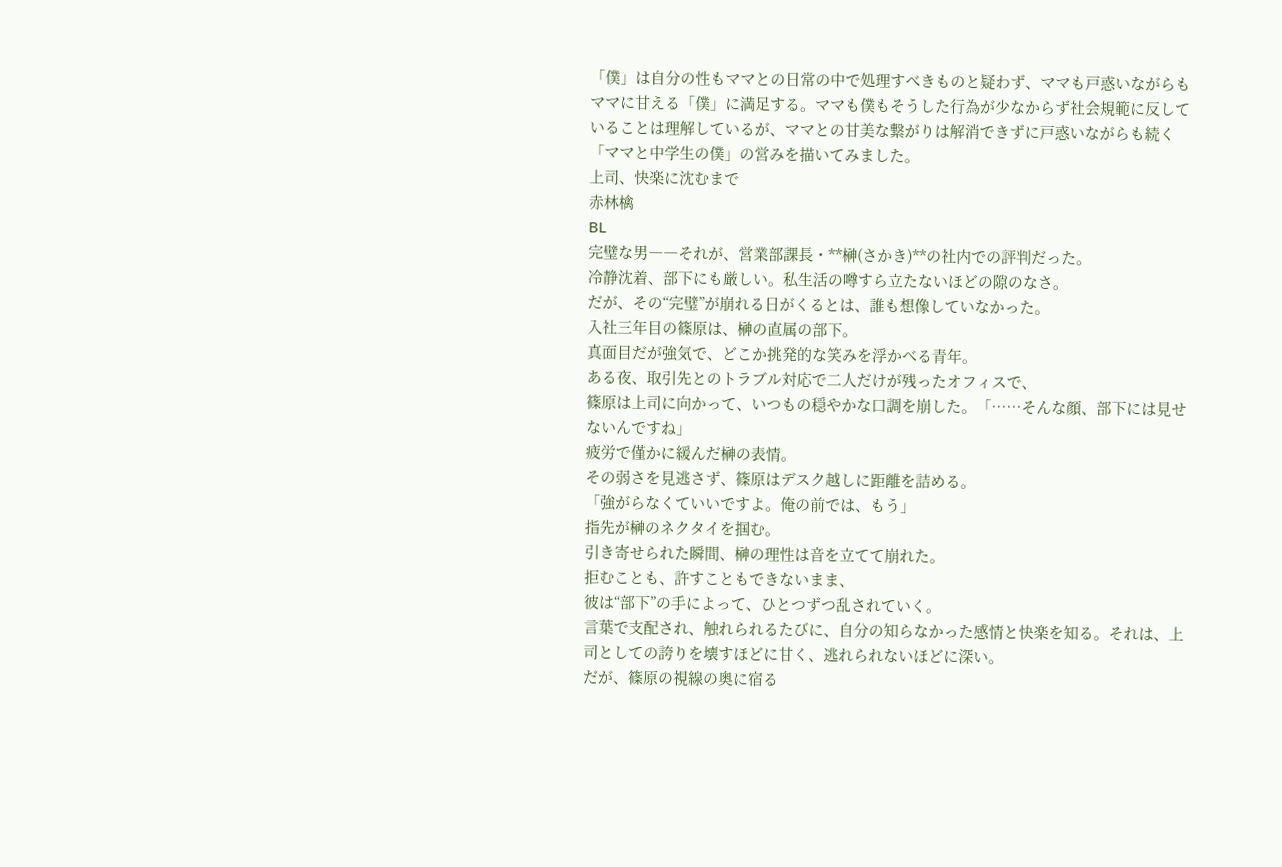「僕」は自分の性もママとの日常の中で処理すべきものと疑わず、ママも戸惑いながらもママに甘える「僕」に満足する。ママも僕もそうした行為が少なからず社会規範に反していることは理解しているが、ママとの甘美な繋がりは解消できずに戸惑いながらも続く「ママと中学生の僕」の営みを描いてみました。
上司、快楽に沈むまで
赤林檎
BL
完璧な男――それが、営業部課長・**榊(さかき)**の社内での評判だった。
冷静沈着、部下にも厳しい。私生活の噂すら立たないほどの隙のなさ。
だが、その“完璧”が崩れる日がくるとは、誰も想像していなかった。
入社三年目の篠原は、榊の直属の部下。
真面目だが強気で、どこか挑発的な笑みを浮かべる青年。
ある夜、取引先とのトラブル対応で二人だけが残ったオフィスで、
篠原は上司に向かって、いつもの穏やかな口調を崩した。「……そんな顔、部下には見せないんですね」
疲労で僅かに緩んだ榊の表情。
その弱さを見逃さず、篠原はデスク越しに距離を詰める。
「強がらなくていいですよ。俺の前では、もう」
指先が榊のネクタイを掴む。
引き寄せられた瞬間、榊の理性は音を立てて崩れた。
拒むことも、許すこともできないまま、
彼は“部下”の手によって、ひとつずつ乱されていく。
言葉で支配され、触れられるたびに、自分の知らなかった感情と快楽を知る。それは、上司としての誇りを壊すほどに甘く、逃れられないほどに深い。
だが、篠原の視線の奥に宿る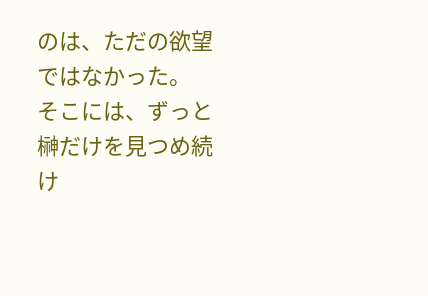のは、ただの欲望ではなかった。
そこには、ずっと榊だけを見つめ続け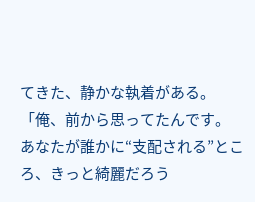てきた、静かな執着がある。
「俺、前から思ってたんです。
あなたが誰かに“支配される”ところ、きっと綺麗だろう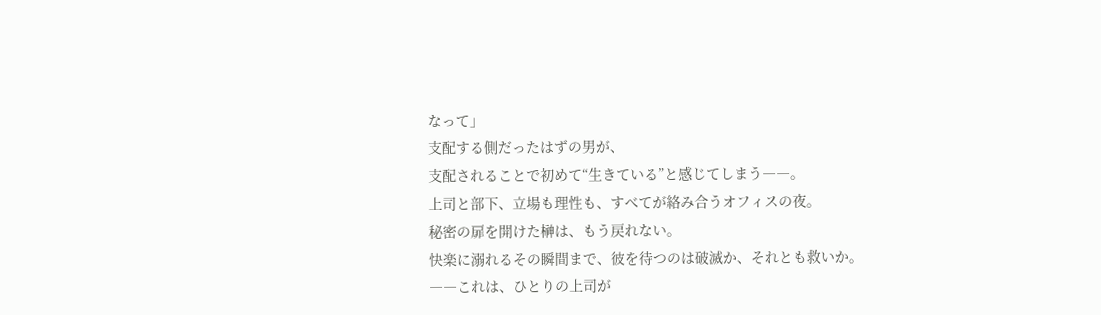なって」
支配する側だったはずの男が、
支配されることで初めて“生きている”と感じてしまう――。
上司と部下、立場も理性も、すべてが絡み合うオフィスの夜。
秘密の扉を開けた榊は、もう戻れない。
快楽に溺れるその瞬間まで、彼を待つのは破滅か、それとも救いか。
――これは、ひとりの上司が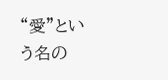“愛”という名の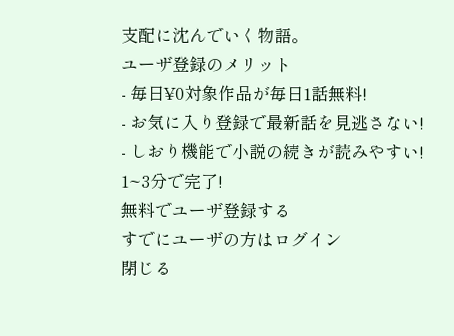支配に沈んでいく物語。
ユーザ登録のメリット
- 毎日¥0対象作品が毎日1話無料!
- お気に入り登録で最新話を見逃さない!
- しおり機能で小説の続きが読みやすい!
1~3分で完了!
無料でユーザ登録する
すでにユーザの方はログイン
閉じる